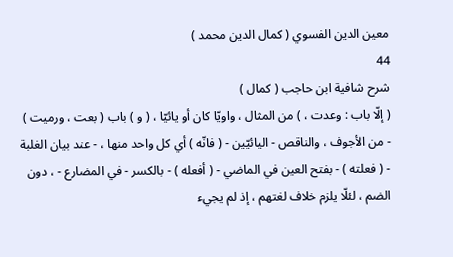معين الدين الفسوي ( كمال الدين محمد )
44
شرح شافية ابن حاجب ( كمال )
( إلّا باب : وعدت ، ) من المثال ، واويّا كان أو يائيّا ، ( و ) باب ( بعت ، ورميت ) - من الأجوف ، والناقص - اليائيّين - ( فانّه ) أي كل واحد منها ، - عند بيان الغلبة - ( فعلته ) - بفتح العين في الماضي - ( أفعله ) - بالكسر - في المضارع - ، دون الضم ، لئلّا يلزم خلاف لغتهم ، إذ لم يجيء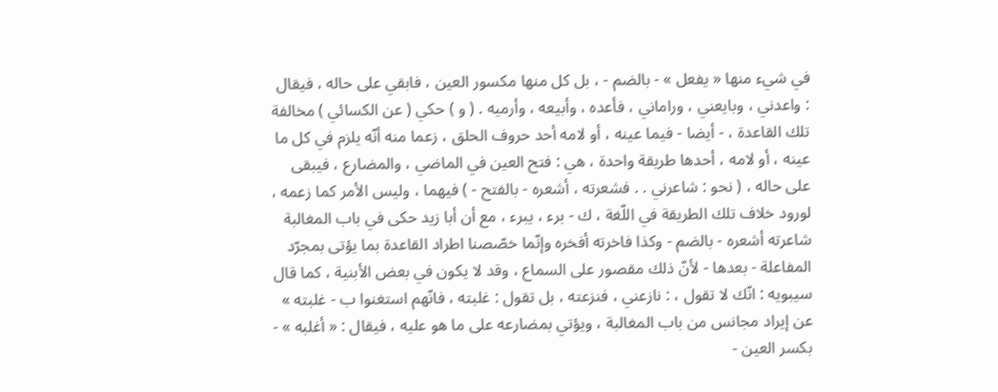في شيء منها « يفعل » - بالضم - ، بل كل منها مكسور العين ، فابقي على حاله ، فيقال : واعدني ، وبايعني ، وراماني ، فأعده ، وأبيعه ، وأرميه . ( و ) حكي ( عن الكسائي ) مخالفة تلك القاعدة ، - أيضا - فيما عينه ، أو لامه أحد حروف الحلق ، زعما منه أنّه يلزم في كل ما عينه ، أو لامه ، أحدها طريقة واحدة ، هي : فتح العين في الماضي ، والمضارع ، فيبقى على حاله ، ( نحو : شاعرني . . فشعرته ، أشعره - بالفتح - ) فيهما ، وليس الأمر كما زعمه ، لورود خلاف تلك الطريقة في اللّغة ، ك - برء ، يبرء ، مع أن أبا زيد حكى في باب المغالبة شاعرته أشعره - بالضم - وكذا فاخرته أفخره وإنّما خصّصنا اطراد القاعدة بما يؤتى بمجرّد المفاعلة - بعدها - لأنّ ذلك مقصور على السماع ، وقد لا يكون في بعض الأبنية ، كما قال سيبويه : انّك لا تقول ، : نازعني ، فنزعته ، بل تقول : غلبته ، فانّهم استغنوا ب - غلبته » عن إيراد مجانس من باب المغالبة ، ويؤتي بمضارعه على ما هو عليه ، فيقال : « أغلبه » - بكسر العين -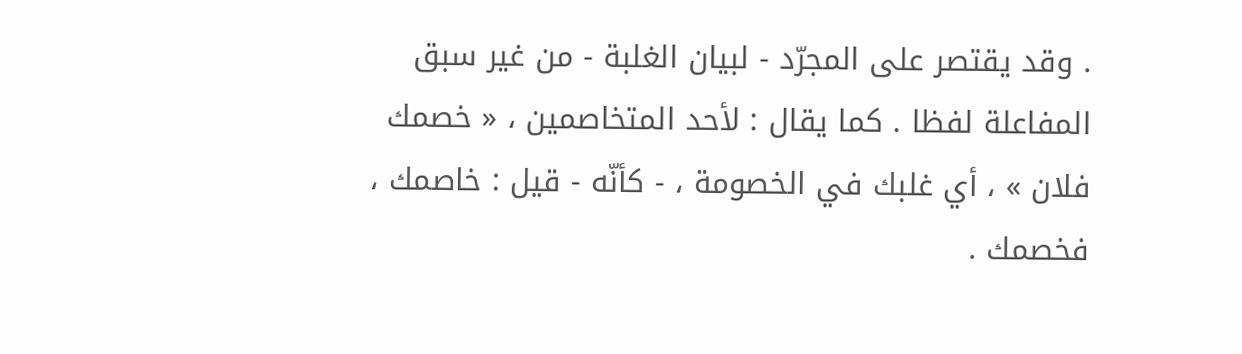. وقد يقتصر على المجرّد - لبيان الغلبة - من غير سبق المفاعلة لفظا . كما يقال : لأحد المتخاصمين ، « خصمك فلان » ، أي غلبك في الخصومة ، - كأنّه - قيل : خاصمك ، فخصمك .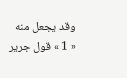وقد يجعل منه « 1 » قول جرير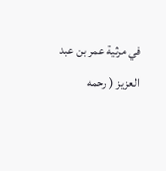في مرثية عمر بن عبد العزيز ( رحمه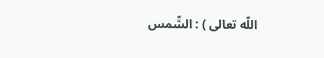اللّه تعالى ) : الشّمس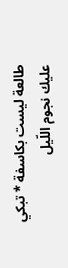طالعة ليست بكاسفة * تبكي عليك نجوم اللّيل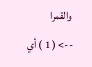والقمرا
--> ( 1 ) أي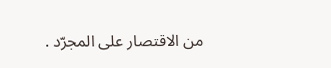من الاقتصار على المجرّد .